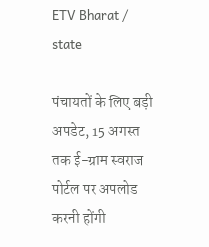ETV Bharat / state

पंचायतों के लिए बड़ी अपडेट, 15 अगस्त तक ई-ग्राम स्वराज पोर्टल पर अपलोड करनी होंगी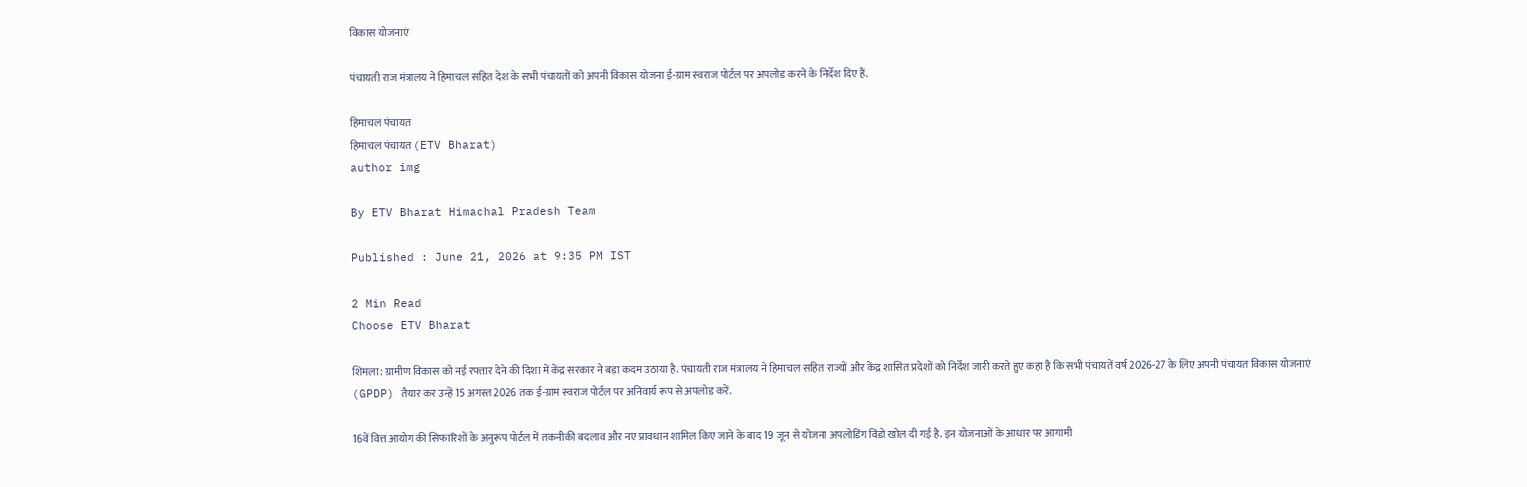विकास योजनाएं

पंचायती राज मंत्रालय ने हिमाचल सहित देश के सभी पंचायतों को अपनी विकास योजना ई-ग्राम स्वराज पोर्टल पर अपलोड करने के निर्देश दिए हैं.

हिमाचल पंचायत
हिमाचल पंचायत (ETV Bharat)
author img

By ETV Bharat Himachal Pradesh Team

Published : June 21, 2026 at 9:35 PM IST

2 Min Read
Choose ETV Bharat

शिमला: ग्रामीण विकास को नई रफ्तार देने की दिशा में केंद्र सरकार ने बड़ा कदम उठाया है. पंचायती राज मंत्रालय ने हिमाचल सहित राज्यों और केंद्र शासित प्रदेशों को निर्देश जारी करते हुए कहा है कि सभी पंचायतें वर्ष 2026-27 के लिए अपनी पंचायत विकास योजनाएं (GPDP) तैयार कर उन्हें 15 अगस्त 2026 तक ई-ग्राम स्वराज पोर्टल पर अनिवार्य रूप से अपलोड करें.

16वें वित्त आयोग की सिफारिशों के अनुरूप पोर्टल में तकनीकी बदलाव और नए प्रावधान शामिल किए जाने के बाद 19 जून से योजना अपलोडिंग विंडो खोल दी गई है. इन योजनाओं के आधार पर आगामी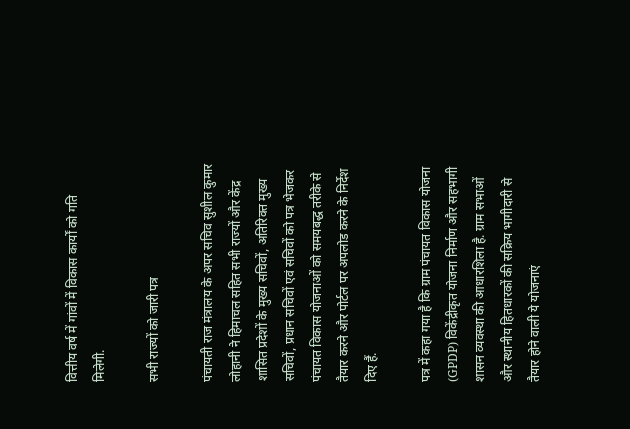वित्तीय वर्ष में गांवों में विकास कार्यों को गति मिलेगी.

सभी राज्यों को जारी पत्र

पंचायती राज मंत्रालय के अपर सचिव सुशील कुमार लोहानी ने हिमाचल सहित सभी राज्यों और केंद्र शासित प्रदेशों के मुख्य सचिवों, अतिरिक्त मुख्य सचिवों, प्रधान सचिवों एवं सचिवों को पत्र भेजकर पंचायत विकास योजनाओं को समयबद्ध तरीके से तैयार करने और पोर्टल पर अपलोड करने के निर्देश दिए हैं.

पत्र में कहा गया है कि ग्राम पंचायत विकास योजना (GPDP) विकेंद्रीकृत योजना निर्माण और सहभागी शासन व्यवस्था की आधारशिला है. ग्राम सभाओं और स्थानीय हितधारकों की सक्रिय भागीदारी से तैयार होने वाली ये योजनाएं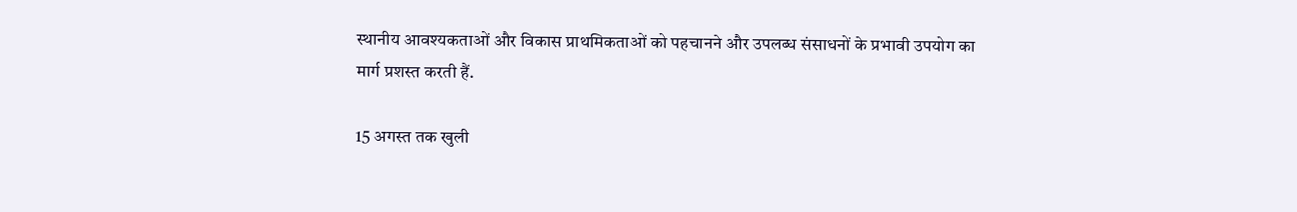स्थानीय आवश्यकताओं और विकास प्राथमिकताओं को पहचानने और उपलब्ध संसाधनों के प्रभावी उपयोग का मार्ग प्रशस्त करती हैं.

15 अगस्त तक खुली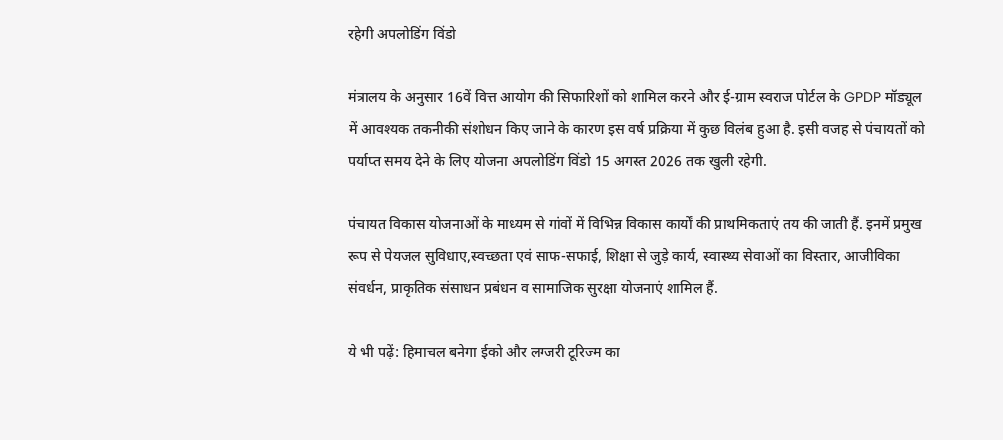रहेगी अपलोडिंग विंडो

मंत्रालय के अनुसार 16वें वित्त आयोग की सिफारिशों को शामिल करने और ई-ग्राम स्वराज पोर्टल के GPDP मॉड्यूल में आवश्यक तकनीकी संशोधन किए जाने के कारण इस वर्ष प्रक्रिया में कुछ विलंब हुआ है. इसी वजह से पंचायतों को पर्याप्त समय देने के लिए योजना अपलोडिंग विंडो 15 अगस्त 2026 तक खुली रहेगी.

पंचायत विकास योजनाओं के माध्यम से गांवों में विभिन्न विकास कार्यों की प्राथमिकताएं तय की जाती हैं. इनमें प्रमुख रूप से पेयजल सुविधाए,स्वच्छता एवं साफ-सफाई, शिक्षा से जुड़े कार्य, स्वास्थ्य सेवाओं का विस्तार, आजीविका संवर्धन, प्राकृतिक संसाधन प्रबंधन व सामाजिक सुरक्षा योजनाएं शामिल हैं.

ये भी पढ़ें: हिमाचल बनेगा ईको और लग्जरी टूरिज्म का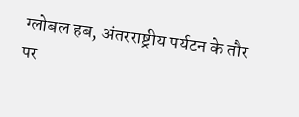ग्लोबल हब, अंतरराष्ट्रीय पर्यटन के तौर पर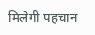मिलेगी पहचान